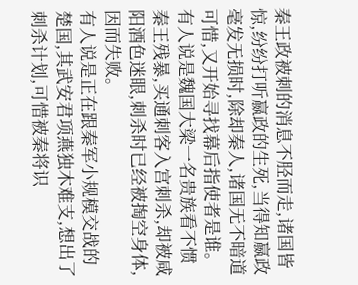秦王政被刺的消息不胫而走,诸国皆惊,纷纷打听嬴政的生死,当得知嬴政毫发无损时,除却秦人,诸国无不暗道可惜,又开始寻找幕后指使者是谁。
有人说是魏国大梁一名贵族看不惯秦王残暴,买通刺客入宫刺杀,却被咸阳酒色迷眼,刺杀时已经被掏空身体,因而失败。
有人说是正在跟秦军小规模交战的楚国,其武安君项燕独木难支,想出了刺杀计划,可惜被秦将识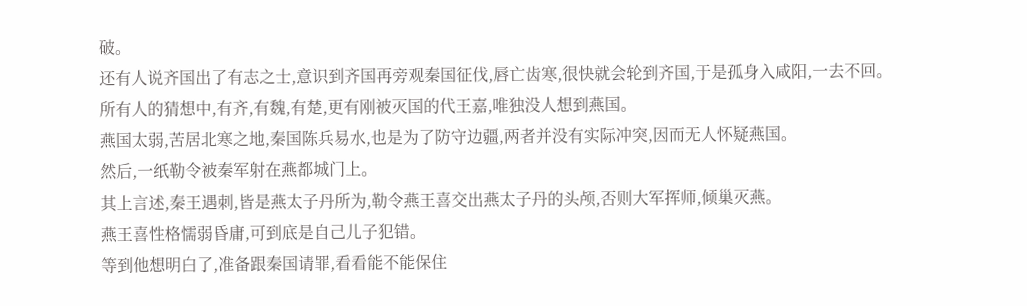破。
还有人说齐国出了有志之士,意识到齐国再旁观秦国征伐,唇亡齿寒,很快就会轮到齐国,于是孤身入咸阳,一去不回。
所有人的猜想中,有齐,有魏,有楚,更有刚被灭国的代王嘉,唯独没人想到燕国。
燕国太弱,苦居北寒之地,秦国陈兵易水,也是为了防守边疆,两者并没有实际冲突,因而无人怀疑燕国。
然后,一纸勒令被秦军射在燕都城门上。
其上言述,秦王遇刺,皆是燕太子丹所为,勒令燕王喜交出燕太子丹的头颅,否则大军挥师,倾巢灭燕。
燕王喜性格懦弱昏庸,可到底是自己儿子犯错。
等到他想明白了,准备跟秦国请罪,看看能不能保住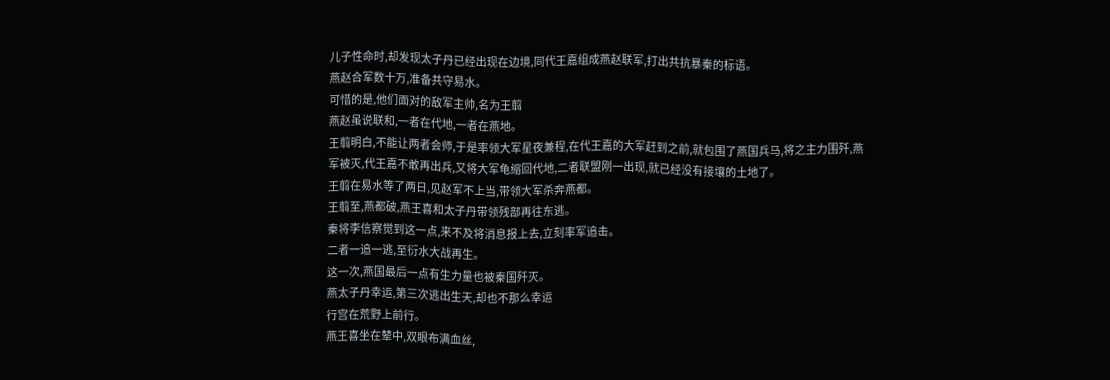儿子性命时,却发现太子丹已经出现在边境,同代王嘉组成燕赵联军,打出共抗暴秦的标语。
燕赵合军数十万,准备共守易水。
可惜的是,他们面对的敌军主帅,名为王翦
燕赵虽说联和,一者在代地,一者在燕地。
王翦明白,不能让两者会师,于是率领大军星夜兼程,在代王嘉的大军赶到之前,就包围了燕国兵马,将之主力围歼,燕军被灭,代王嘉不敢再出兵,又将大军龟缩回代地,二者联盟刚一出现,就已经没有接壤的土地了。
王翦在易水等了两日,见赵军不上当,带领大军杀奔燕都。
王翦至,燕都破,燕王喜和太子丹带领残部再往东逃。
秦将李信察觉到这一点,来不及将消息报上去,立刻率军追击。
二者一追一逃,至衍水大战再生。
这一次,燕国最后一点有生力量也被秦国歼灭。
燕太子丹幸运,第三次逃出生天,却也不那么幸运
行宫在荒野上前行。
燕王喜坐在辇中,双眼布满血丝,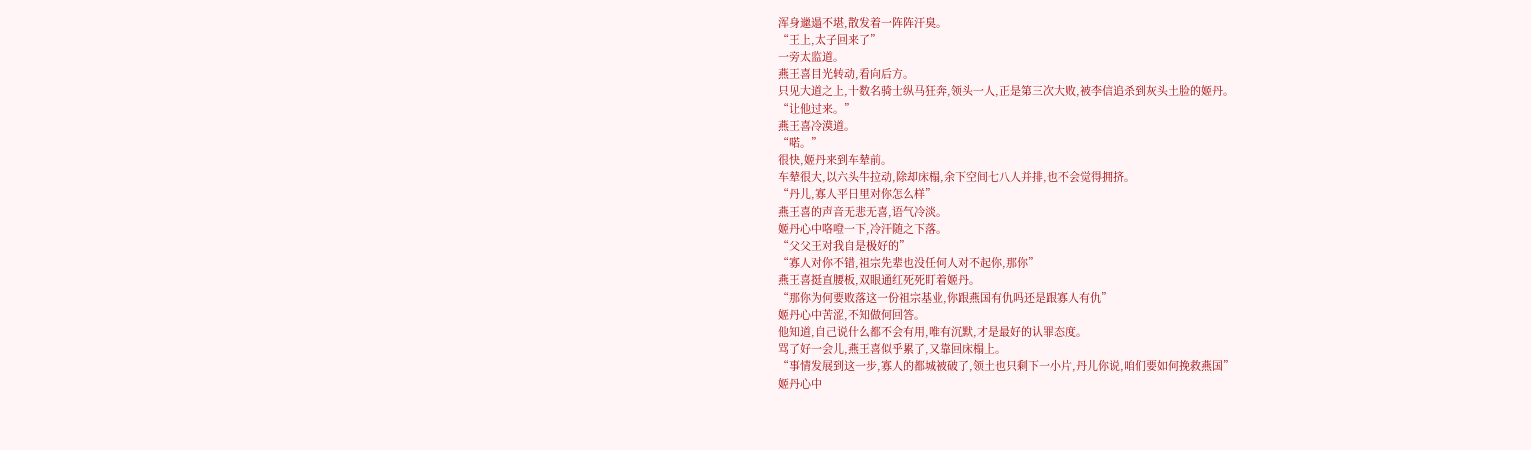浑身邋遢不堪,散发着一阵阵汗臭。
“王上,太子回来了”
一旁太监道。
燕王喜目光转动,看向后方。
只见大道之上,十数名骑士纵马狂奔,领头一人,正是第三次大败,被李信追杀到灰头土脸的姬丹。
“让他过来。”
燕王喜冷漠道。
“喏。”
很快,姬丹来到车辇前。
车辇很大,以六头牛拉动,除却床榻,余下空间七八人并排,也不会觉得拥挤。
“丹儿,寡人平日里对你怎么样”
燕王喜的声音无悲无喜,语气冷淡。
姬丹心中咯噔一下,冷汗随之下落。
“父父王对我自是极好的”
“寡人对你不错,祖宗先辈也没任何人对不起你,那你”
燕王喜挺直腰板,双眼通红死死盯着姬丹。
“那你为何要败落这一份祖宗基业,你跟燕国有仇吗还是跟寡人有仇”
姬丹心中苦涩,不知做何回答。
他知道,自己说什么都不会有用,唯有沉默,才是最好的认罪态度。
骂了好一会儿,燕王喜似乎累了,又靠回床榻上。
“事情发展到这一步,寡人的都城被破了,领土也只剩下一小片,丹儿你说,咱们要如何挽救燕国”
姬丹心中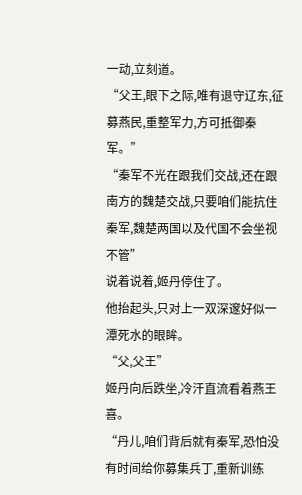一动,立刻道。
“父王,眼下之际,唯有退守辽东,征募燕民,重整军力,方可抵御秦军。”
“秦军不光在跟我们交战,还在跟南方的魏楚交战,只要咱们能抗住秦军,魏楚两国以及代国不会坐视不管”
说着说着,姬丹停住了。
他抬起头,只对上一双深邃好似一潭死水的眼眸。
“父,父王”
姬丹向后跌坐,冷汗直流看着燕王喜。
“丹儿,咱们背后就有秦军,恐怕没有时间给你募集兵丁,重新训练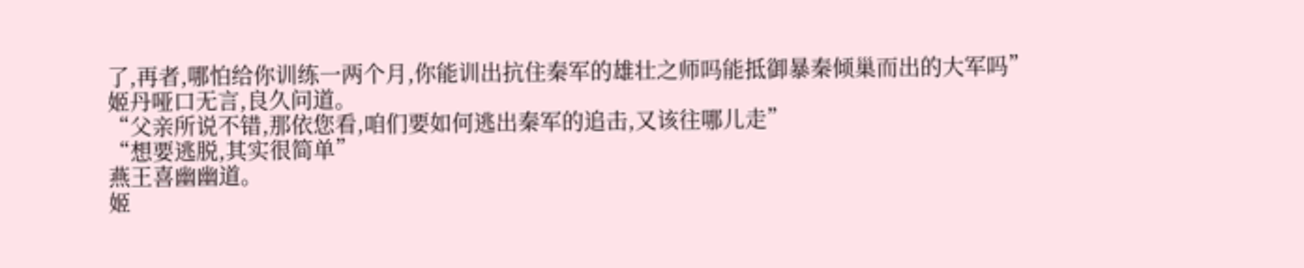了,再者,哪怕给你训练一两个月,你能训出抗住秦军的雄壮之师吗能抵御暴秦倾巢而出的大军吗”
姬丹哑口无言,良久问道。
“父亲所说不错,那依您看,咱们要如何逃出秦军的追击,又该往哪儿走”
“想要逃脱,其实很简单”
燕王喜幽幽道。
姬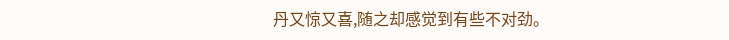丹又惊又喜,随之却感觉到有些不对劲。